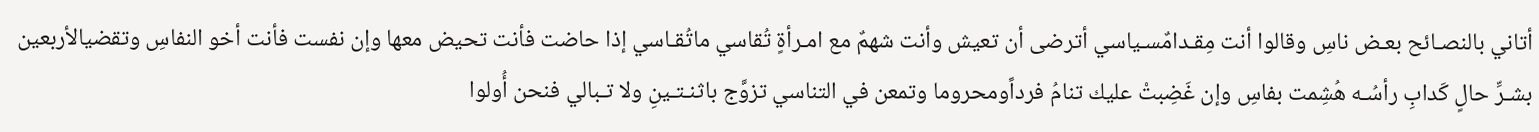أتاني بالنصـائح بعـض ناسِ وقالوا أنت مِقـدامٌسـياسي أترضى أن تعيش وأنت شهمٌ مع امـرأةٍ تُقاسي ماتُقـاسي إذا حاضت فأنت تحيض معها وإن نفست فأنت أخو النفاسِ وتقضيالأربعين بشـرِّ حالٍ كَدابِ رأسُـه هُشِمت بفاسِ وإن غَضِبتْ عليك تنامُ فرداًومحروما وتمعن في التناسي تزوَّج باثنـتـينِ ولا تـبالي فنحن أُولوا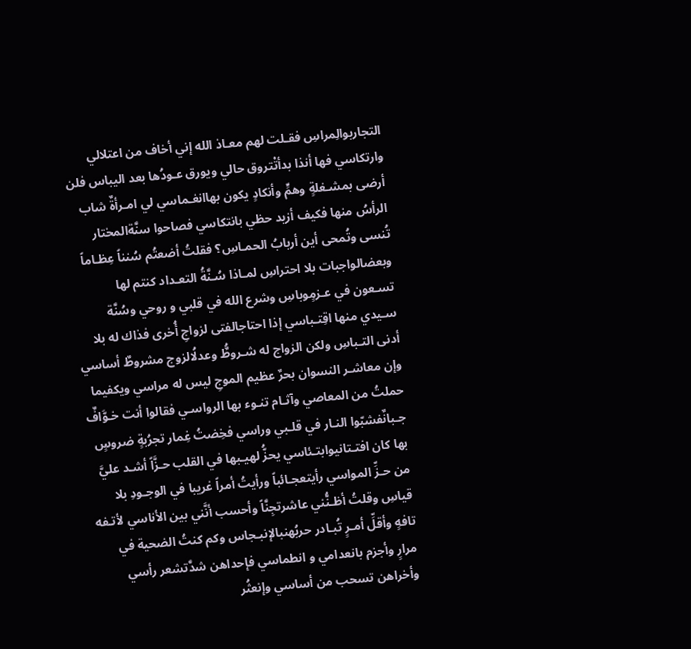التجاربوالِمراسِ فقـلت لهم معـاذ الله إني أخاف من اعتلالي وارتكاسي فها أنذا بدأتْتروق حالي ويورق عـودُها بعد اليباس فلن أرضى بمشـغلةٍ وهمٍّ وأنكادٍ يكون بهاانغـماسي لي امـرأةٌ شاب الرأسُ منها فكيف أزيد حظي بانتكاسي فصاحوا سنَّةالمختار تُنسى وتُمحى أين أربابُ الحمـاسِ؟ فقلتُ أضعتُم سُنناً عِظـاماً وبعضالواجبات بلا احتراسِ لمـاذا سُـنَّةُ التعـداد كنتم لها تسـعون في عـزمٍوباسِ وشرع الله في قلبي و روحي وسُنَّة سـيدي منها اقِتـباسي إذا احتاجالفتى لزواجِ أُخرى فذاك له بلا أدنى التـباسِ ولكن الزواج له شـروطٌُ وعدلُالزوج مشروطٌ أساسي وإن معاشـر النسوان بحرٌ عظيم الموجِ ليس له مراسي ويكفيما حملتُ من المعاصي وآثـام تنـوء بها الرواسـي فقالوا أنت خـوَّافٌ جـبانٌفشبّوا النـار في قلـبي وراسي فخِضتُ غِمار تجرُبةٍ ضروسٍ بها كان افتـتانيوابتـئاسي يحزُّ لهيـبها في القلب حـزَّاً أشـد عليَّ من حـزِّ المواسي رأيتعجـائباً ورأيتُ أمراً غريبا في الوجـودِ بلا قياسِ وقلتُ أظـنُّني عاشرتجِنَّاً وأحسب أنَّني بين الأناسي لأتـفه تافهٍ وأقلِّ أمـرٍ تُبـادر حربُهنبالإنبـجاس وكم كنتُ الضحية في مرارٍ وأجزم بانعدامي و انطماسي فإحداهن شدَّتشعر رأسي وأخراهن تسحب من أساسي وإنعثُر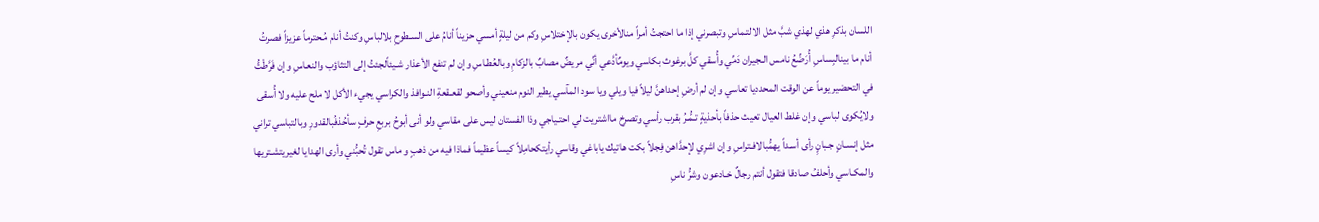اللسان بذكرِ هذي لهذي شبَّ مثل الالتـماسِ وتبصرني إذا ما احتجتُ أمراً منالأخرى يكون بالإختلاسِ وكم من ليلةٍ أمسي حزيناً أنامُ على السـطوحِ بلالباسِ وكنتُ أنام مُـحترماً عزيزاً فصرتُ أنام ما بينالبِساسِ أُرَضِّعُ نامس الـجيران دَمِّي وأُسقي كلَّ برغوث بكاسي ويومٌأدَّعي أنِّي مريضٌ مصابٌ بالزكامِ وبالعُطـاسِ وإن لم تنفع الأعذار شـيئاًلجئتُ إلى التثاؤب والنعـاسِ وإن فَرَّطْتُّ في التحضير يوماً عن الوقت المحدديا تعاسي وإن لم أرضِ إحداهنَّ ليلاً فيا ويلي ويا سود المآسي يطير النوم منعيني وأصحو لقعـقعةِ النـوافذ والكراسي يجيء الأكل لا ملح عليه ولا أُسقى ولايُكوى لباسي وإن غلط العيال تعيث حذفاً بأحذيةٍ تـمُّـرُ بقرب رأسي وتصرخ مااشتريت لي احتـياجي وذا الفستان ليس على مقاسي ولو أنى أبوحُ بربعِ حرفٍ سأحُذفُبالقدورِ وبالتباسي تراني مثل إنسـانٍ جـبانٍِ رأى أسـداً يهمُّبالافـتراسِ وإن اشرِي لإحدَّاهن فِجلاً بكت هاتيك ياباغي وقاسي رأيتكحامِلاً كيساً عظيماً فماذا فيه من ذهبٍ و ماس تقول تُحبُّني وأرى الهدايا لغيريتشـتريها والمكـاسي وأحلفُ صادقا فتقول أنتم رجالٌ خـادعون وشرُّ ناسِ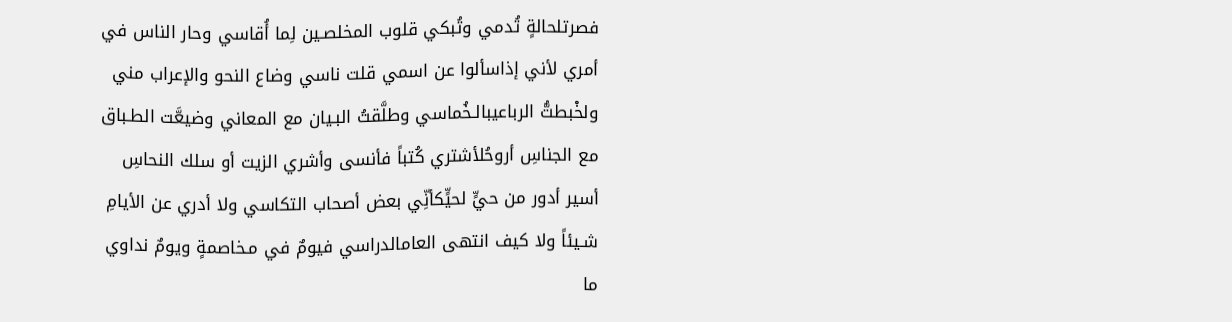فصرتلحالةٍ تُدمي وتُبكي قلوب المخلصـين لِما أُقاسي وحار الناس في أمري لأني إذاسألوا عن اسمي قلت ناسي وضاع النحو والإعراب مني ولخْبطتُّ الرباعيبالـخُماسي وطلَّقتُ البـيان مع المعاني وضيعَّت الطـباق مع الجناسِ أروحُلأشتري كُتباً فأنسى وأشري الزيت أو سلك النحاسِ أسير أدور من حيٍّ لحيٍّكأنِّي بعض أصحاب التكاسي ولا أدري عن الأيامِ شـيئاً ولا كيف انتهى العامالدراسي فيومٌ في مـخاصمةٍ ويومٌ نداوي ما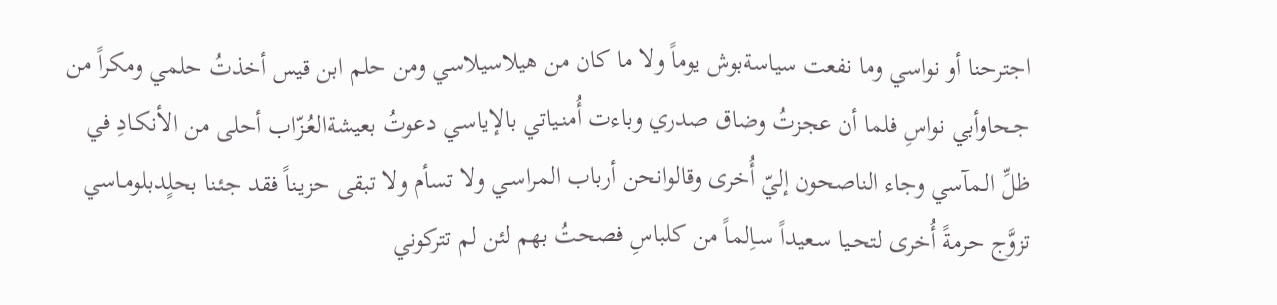اجترحنا أو نواسي وما نفعت سياسةبوش يوماً ولا ما كان من هيلاسيلاسي ومن حلم ابن قيس أخذتُ حلمي ومكراً من جـحاوأبي نواسِ فلما أن عجزتُ وضاق صدري وباءت أُمنـياتي بالإياسـي دعوتُ بعيشةالعُـزّاب أحلى من الأنكـادِ في ظلِّ الـمآسي وجاء الناصحون إليّ أُخرى وقالوانحن أرباب المراسـي ولا تسأم ولا تبقى حزيـناً فقد جئـنا بحلٍدبلومـاسي تزوَّج حرمةً أُخرى لتحـيا سـعيداً سـاِلماً من كلباسِ فصحتُ بهم لئن لم تتركوني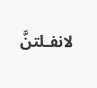لانفـلتنَّ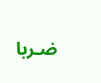ضـربا